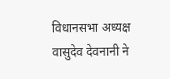विधानसभा अध्यक्ष वासुदेव देवनानी ने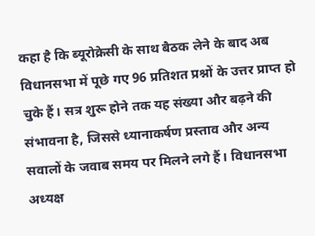कहा है कि ब्यूरोक्रेसी के साथ बैठक लेने के बाद अब विधानसभा में पूछे गए 96 प्रतिशत प्रश्नों के उत्तर प्राप्त हो चुके हैं। सत्र शुरू होने तक यह संख्या और बढ़ने की संभावना है, जिससे ध्यानाकर्षण प्रस्ताव और अन्य सवालों के जवाब समय पर मिलने लगे हैं। विधानसभा अध्यक्ष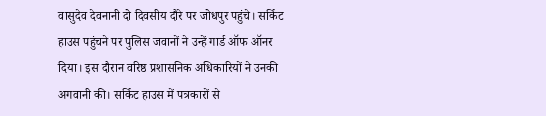वासुदेव देवनानी दो दिवसीय दौरे पर जोधपुर पहुंचे। सर्किट हाउस पहुंचने पर पुलिस जवानों ने उन्हें गार्ड ऑफ ऑनर दिया। इस दौरान वरिष्ठ प्रशासनिक अधिकारियों ने उनकी अगवानी की। सर्किट हाउस में पत्रकारों से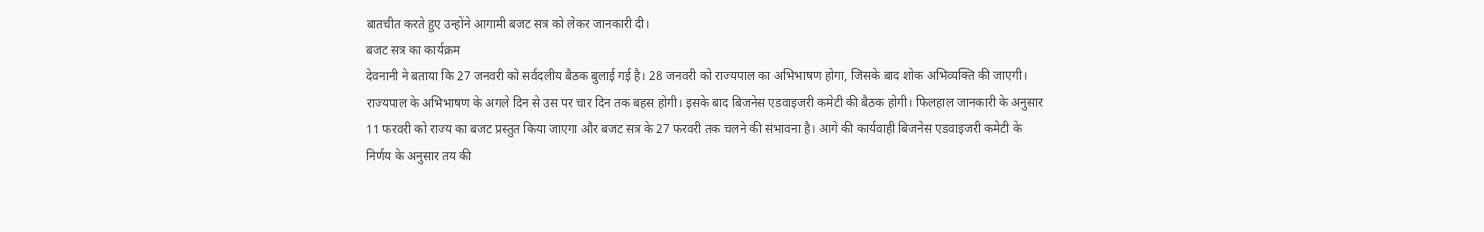बातचीत करते हुए उन्होंने आगामी बजट सत्र को लेकर जानकारी दी।
बजट सत्र का कार्यक्रम
देवनानी ने बताया कि 27 जनवरी को सर्वदलीय बैठक बुलाई गई है। 28 जनवरी को राज्यपाल का अभिभाषण होगा, जिसके बाद शोक अभिव्यक्ति की जाएगी। राज्यपाल के अभिभाषण के अगले दिन से उस पर चार दिन तक बहस होगी। इसके बाद बिजनेस एडवाइजरी कमेटी की बैठक होगी। फिलहाल जानकारी के अनुसार 11 फरवरी को राज्य का बजट प्रस्तुत किया जाएगा और बजट सत्र के 27 फरवरी तक चलने की संभावना है। आगे की कार्यवाही बिजनेस एडवाइजरी कमेटी के निर्णय के अनुसार तय की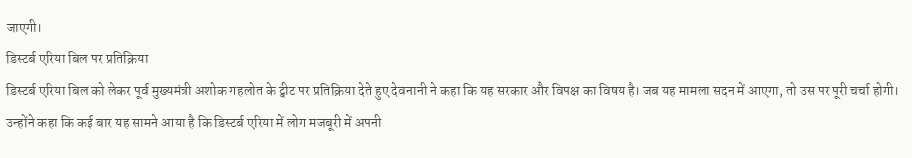जाएगी।
डिस्टर्ब एरिया बिल पर प्रतिक्रिया
डिस्टर्ब एरिया बिल को लेकर पूर्व मुख्यमंत्री अशोक गहलोत के ट्वीट पर प्रतिक्रिया देते हुए देवनानी ने कहा कि यह सरकार और विपक्ष का विषय है। जब यह मामला सदन में आएगा, तो उस पर पूरी चर्चा होगी। उन्होंने कहा कि कई बार यह सामने आया है कि डिस्टर्ब एरिया में लोग मजबूरी में अपनी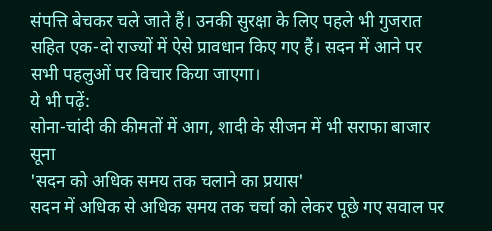संपत्ति बेचकर चले जाते हैं। उनकी सुरक्षा के लिए पहले भी गुजरात सहित एक-दो राज्यों में ऐसे प्रावधान किए गए हैं। सदन में आने पर सभी पहलुओं पर विचार किया जाएगा।
ये भी पढ़ें:
सोना-चांदी की कीमतों में आग, शादी के सीजन में भी सराफा बाजार सूना
'सदन को अधिक समय तक चलाने का प्रयास'
सदन में अधिक से अधिक समय तक चर्चा को लेकर पूछे गए सवाल पर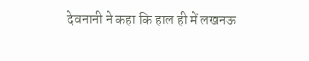देवनानी ने कहा कि हाल ही में लखनऊ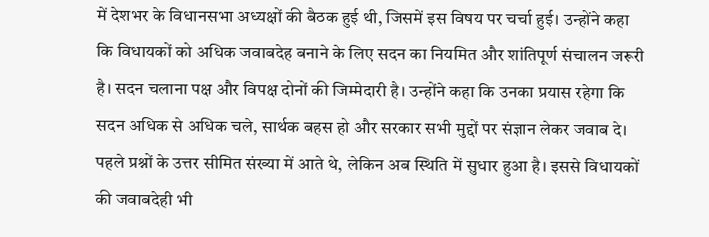में देशभर के विधानसभा अध्यक्षों की बैठक हुई थी, जिसमें इस विषय पर चर्चा हुई। उन्होंने कहा कि विधायकों को अधिक जवाबदेह बनाने के लिए सदन का नियमित और शांतिपूर्ण संचालन जरूरी है। सदन चलाना पक्ष और विपक्ष दोनों की जिम्मेदारी है। उन्होंने कहा कि उनका प्रयास रहेगा कि सदन अधिक से अधिक चले, सार्थक बहस हो और सरकार सभी मुद्दों पर संज्ञान लेकर जवाब दे। पहले प्रश्नों के उत्तर सीमित संख्या में आते थे, लेकिन अब स्थिति में सुधार हुआ है। इससे विधायकों की जवाबदेही भी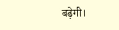बढ़ेगी।